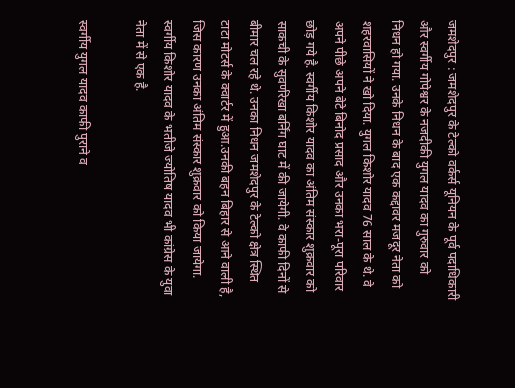जमशेदपुर : जमशेदपुर के टेल्को वर्कर्स यूनियन के पूर्व पदाधिकारी और स्वर्गीय गोपेश्वर के नजदीकी युगल यादव का गुरुवार को निधन हो गया. उनके निधन के बाद एक कद्दावर मजदूर नेता को शहरवासियों ने खो दिया. युगल किशोर यादव 76 साल के थे. वे अपने पीछे अपने बेटे बिनोद प्रसाद और उनका भरा-पूरा परिवार छोड़ गये है. स्वर्गीय किशोर यादव का अंतिम संस्कार शुक्रवार को साकची के सुवर्णरेखा बर्निंग घाट में की जायेगी. वे काफी दिनों से बीमार चल रहे थे. उनका निधन जमशेदपुर के टेल्को क्षेत्र स्थित टाटा मोटर्स के क्वार्टर में हुआ.उनकी बहन बिहार से आने वाली है, जिस कारण उनका अंतिम संस्कार शुक्रवार को किया जायेगा. स्वर्गीय किशोर यादव के भतीजे ज्योतिष यादव भी कांग्रेस के युवा नेता में से एक है.

स्वर्गीय युगल यादव काफी पुराने व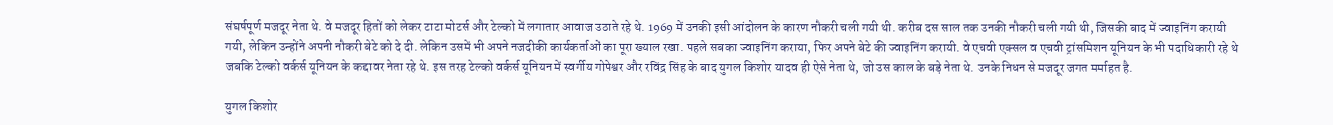संघर्षपूर्ण मजदूर नेता थे. वे मजदूर हितों को लेकर टाटा मोटर्स और टेल्को में लगातार आवाज उठाते रहे थे. 1969 में उनकी इसी आंदोलन के कारण नौकरी चली गयी थी. करीब दस साल तक उनकी नौकरी चली गयी थी, जिसकी बाद में ज्वाइनिंग करायी गयी, लेकिन उन्होंने अपनी नौकरी बेटे को दे दी. लेकिन उसमें भी अपने नजदीकी कार्यकर्ताओं का पूरा ख्याल रखा. पहले सबका ज्वाइनिंग कराया, फिर अपने बेटे की ज्वाइनिंग करायी. वे एचवी एक्सल व एचवी ट्रांसमिशन यूनियन के भी पदाधिकारी रहे थे जबकि टेल्को वर्कर्स यूनियन के कद्दावर नेता रहे थे. इस तरह टेल्को वर्कर्स यूनियन में स्वर्गीय गोपेश्वर और रविंद्र सिंह के बाद युगल किशोर यादव ही ऐसे नेता थे, जो उस काल के बड़े नेता थे. उनके निधन से मजदूर जगत मर्माहत है.

युगल किशोर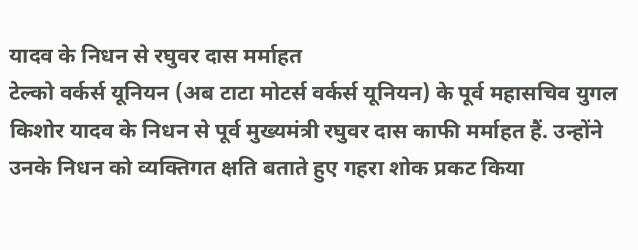यादव के निधन से रघुवर दास मर्माहत
टेल्को वर्कर्स यूनियन (अब टाटा मोटर्स वर्कर्स यूनियन) के पूर्व महासचिव युगल किशोर यादव के निधन से पूर्व मुख्यमंत्री रघुवर दास काफी मर्माहत हैं. उन्होंने उनके निधन को व्यक्तिगत क्षति बताते हुए गहरा शोक प्रकट किया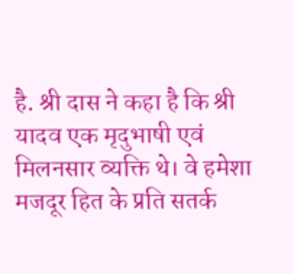है. श्री दास ने कहा है कि श्री यादव एक मृदुभाषी एवं मिलनसार व्यक्ति थे। वे हमेशा मजदूर हित के प्रति सतर्क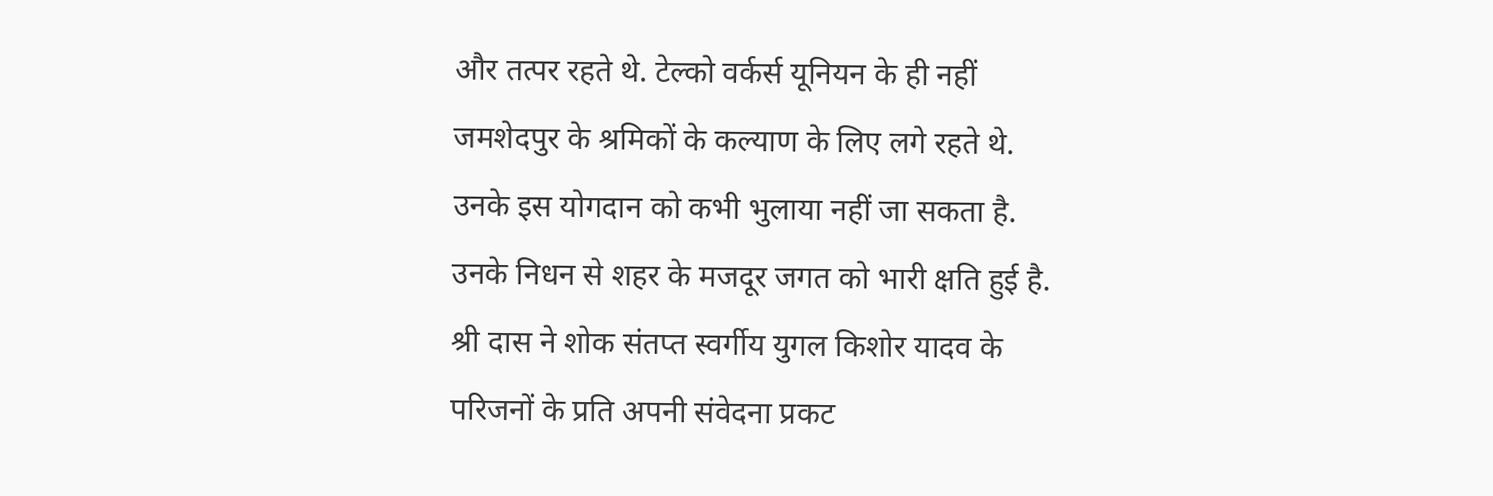और तत्पर रहते थे. टेल्को वर्कर्स यूनियन के ही नहीं जमशेदपुर के श्रमिकों के कल्याण के लिए लगे रहते थे. उनके इस योगदान को कभी भुलाया नहीं जा सकता है. उनके निधन से शहर के मजदूर जगत को भारी क्षति हुई है. श्री दास ने शोक संतप्त स्वर्गीय युगल किशोर यादव के परिजनों के प्रति अपनी संवेदना प्रकट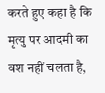करते हुए कहा है कि मृत्यु पर आदमी का वश नहीं चलता है,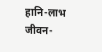हानि-लाभ जीवन-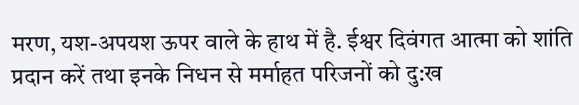मरण, यश-अपयश ऊपर वाले के हाथ में है. ईश्वर दिवंगत आत्मा को शांति प्रदान करें तथा इनके निधन से मर्माहत परिजनों को दु:ख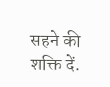सहने की शक्ति दें.